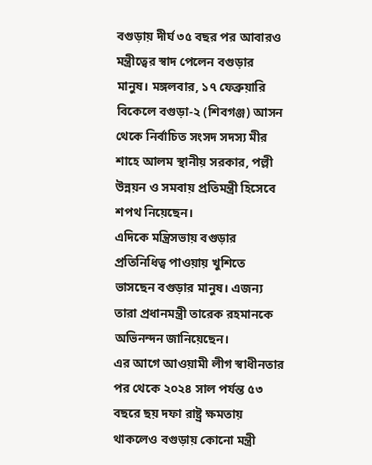বগুড়ায় দীর্ঘ ৩৫ বছর পর আবারও মন্ত্রীত্বের স্বাদ পেলেন বগুড়ার মানুষ। মঙ্গলবার, ১৭ ফেব্রুয়ারি বিকেলে বগুড়া-২ (শিবগঞ্জ) আসন থেকে নির্বাচিত সংসদ সদস্য মীর শাহে আলম স্থানীয় সরকার, পল্লী উন্নয়ন ও সমবায় প্রতিমন্ত্রী হিসেবে শপথ নিয়েছেন।
এদিকে মন্ত্রিসভায় বগুড়ার প্রতিনিধিত্ব পাওয়ায় খুশিতে ভাসছেন বগুড়ার মানুষ। এজন্য তারা প্রধানমন্ত্রী তারেক রহমানকে অভিনন্দন জানিয়েছেন।
এর আগে আওয়ামী লীগ স্বাধীনতার পর থেকে ২০২৪ সাল পর্যন্ত ৫৩ বছরে ছয় দফা রাষ্ট্র ক্ষমতায় থাকলেও বগুড়ায় কোনো মন্ত্রী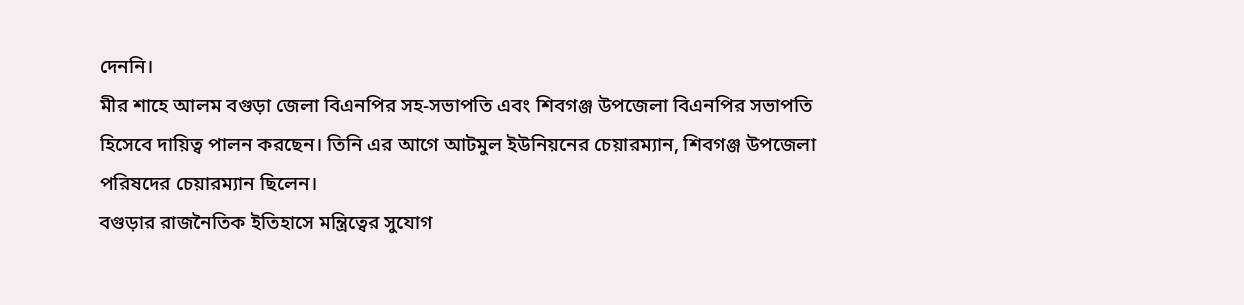দেননি।
মীর শাহে আলম বগুড়া জেলা বিএনপির সহ-সভাপতি এবং শিবগঞ্জ উপজেলা বিএনপির সভাপতি হিসেবে দায়িত্ব পালন করছেন। তিনি এর আগে আটমুল ইউনিয়নের চেয়ারম্যান, শিবগঞ্জ উপজেলা পরিষদের চেয়ারম্যান ছিলেন।
বগুড়ার রাজনৈতিক ইতিহাসে মন্ত্রিত্বের সুযোগ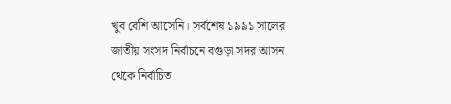খুব বেশি আসেনি। সর্বশেষ ১৯৯১ সালের জাতীয় সংসদ নির্বাচনে বগুড়া সদর আসন থেকে নির্বাচিত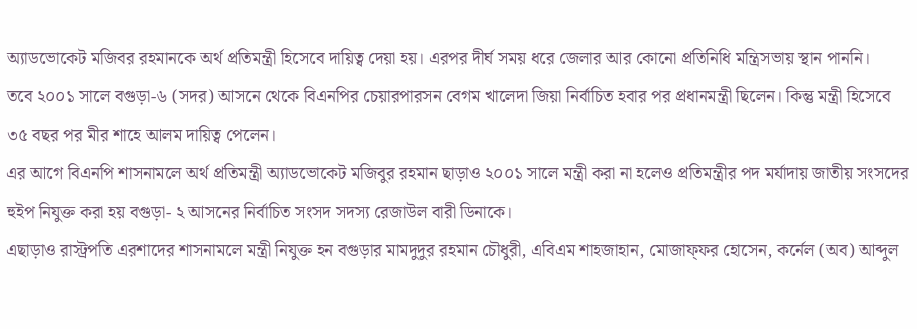অ্যাডভোকেট মজিবর রহমানকে অর্থ প্রতিমন্ত্রী হিসেবে দায়িত্ব দেয়া হয়। এরপর দীর্ঘ সময় ধরে জেলার আর কোনো প্রতিনিধি মন্ত্রিসভায় স্থান পাননি।
তবে ২০০১ সালে বগুড়া-৬ (সদর) আসনে থেকে বিএনপির চেয়ারপারসন বেগম খালেদা জিয়া নির্বাচিত হবার পর প্রধানমন্ত্রী ছিলেন। কিন্তু মন্ত্রী হিসেবে ৩৫ বছর পর মীর শাহে আলম দায়িত্ব পেলেন।
এর আগে বিএনপি শাসনামলে অর্থ প্রতিমন্ত্রী অ্যাডভোকেট মজিবুর রহমান ছাড়াও ২০০১ সালে মন্ত্রী করা না হলেও প্রতিমন্ত্রীর পদ মর্যাদায় জাতীয় সংসদের হুইপ নিযুক্ত করা হয় বগুড়া- ২ আসনের নির্বাচিত সংসদ সদস্য রেজাউল বারী ডিনাকে।
এছাড়াও রাস্ট্রপতি এরশাদের শাসনামলে মন্ত্রী নিযুক্ত হন বগুড়ার মামদুদুর রহমান চৌধুরী, এবিএম শাহজাহান, মোজাফ্ফর হোসেন, কর্নেল (অব) আব্দুল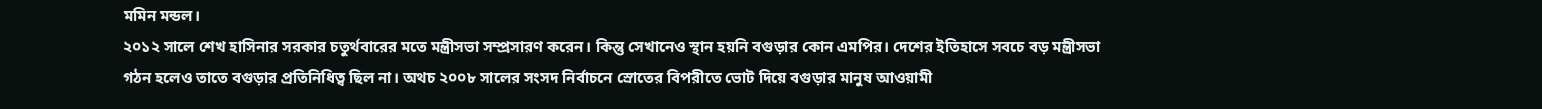মমিন মন্ডল।
২০১২ সালে শেখ হাসিনার সরকার চতুর্থবারের মতে মন্ত্রীসভা সম্প্রসারণ করেন। কিন্তু সেখানেও স্থান হয়নি বগুড়ার কোন এমপির। দেশের ইতিহাসে সবচে বড় মন্ত্রীসভা গঠন হলেও তাতে বগুড়ার প্রতিনিধিত্ব ছিল না। অথচ ২০০৮ সালের সংসদ নির্বাচনে স্রোতের বিপরীতে ভোট দিয়ে বগুড়ার মানুষ আওয়ামী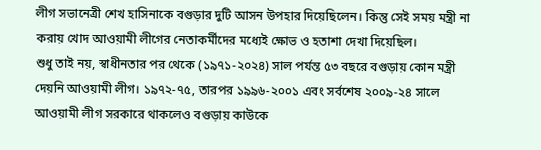লীগ সভানেত্রী শেখ হাসিনাকে বগুড়ার দুটি আসন উপহার দিয়েছিলেন। কিন্তু সেই সময় মন্ত্রী না করায় খোদ আওয়ামী লীগের নেতাকর্মীদের মধ্যেই ক্ষোভ ও হতাশা দেখা দিয়েছিল।
শুধু তাই নয়, স্বাধীনতার পর থেকে (১৯৭১-২০২৪) সাল পর্যন্ত ৫৩ বছরে বগুড়ায় কোন মন্ত্রী দেয়নি আওয়ামী লীগ। ১৯৭২-৭৫, তারপর ১৯৯৬-২০০১ এবং সর্বশেষ ২০০৯-২৪ সালে আওয়ামী লীগ সরকারে থাকলেও বগুড়ায় কাউকে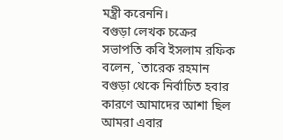মন্ত্রী করেননি।
বগুড়া লেখক চক্রের সভাপতি কবি ইসলাম রফিক বলেন, `তারেক রহমান বগুড়া থেকে নির্বাচিত হবার কারণে আমাদের আশা ছিল আমরা এবার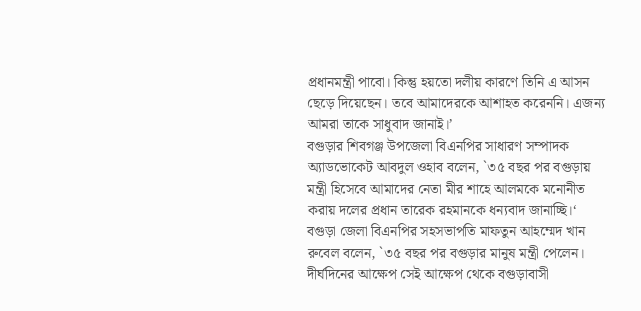প্রধানমন্ত্রী পাবো। কিন্তু হয়তো দলীয় কারণে তিনি এ আসন ছেড়ে দিয়েছেন। তবে আমাদেরকে আশাহত করেননি। এজন্য আমরা তাকে সাধুবাদ জানাই।’
বগুড়ার শিবগঞ্জ উপজেলা বিএনপির সাধারণ সম্পাদক অ্যাডভোকেট আবদুল ওহাব বলেন, `৩৫ বছর পর বগুড়ায় মন্ত্রী হিসেবে আমাদের নেতা মীর শাহে আলমকে মনোনীত করায় দলের প্রধান তারেক রহমানকে ধন্যবাদ জানাচ্ছি।‘
বগুড়া জেলা বিএনপির সহসভাপতি মাফতুন আহম্মেদ খান রুবেল বলেন, `৩৫ বছর পর বগুড়ার মানুষ মন্ত্রী পেলেন। দীর্ঘদিনের আক্ষেপ সেই আক্ষেপ থেকে বগুড়াবাসী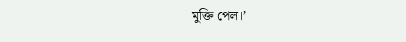মুক্তি পেল।’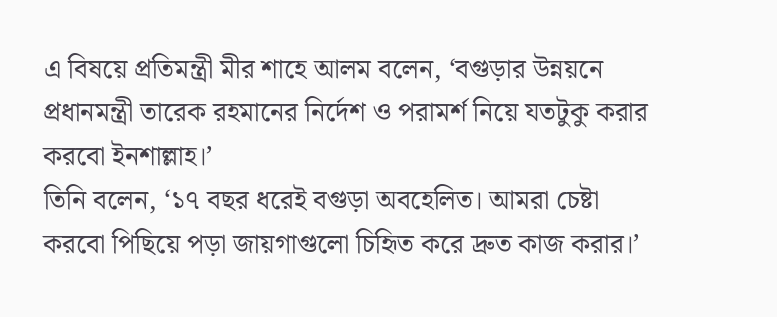এ বিষয়ে প্রতিমন্ত্রী মীর শাহে আলম বলেন, ‘বগুড়ার উন্নয়নে প্রধানমন্ত্রী তারেক রহমানের নির্দেশ ও পরামর্শ নিয়ে যতটুকু করার করবো ইনশাল্লাহ।’
তিনি বলেন, ‘১৭ বছর ধরেই বগুড়া অবহেলিত। আমরা চেষ্টা করবো পিছিয়ে পড়া জায়গাগুলো চিহিৃত করে দ্রুত কাজ করার।’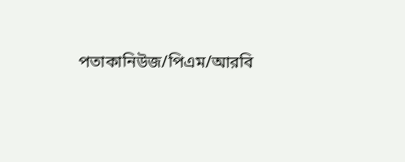পতাকানিউজ/পিএম/আরবি